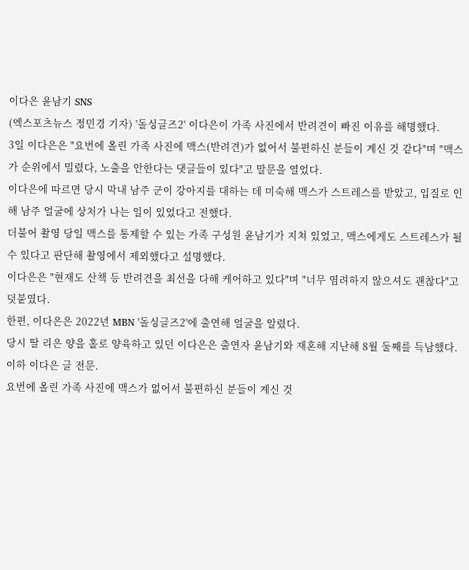이다은 윤남기 SNS
(엑스포츠뉴스 정민경 기자) '돌싱글즈2' 이다은이 가족 사진에서 반려견이 빠진 이유를 해명했다.
3일 이다은은 "요번에 올린 가족 사진에 맥스(반려견)가 없어서 불편하신 분들이 계신 것 같다"며 "맥스가 순위에서 밀렸다, 노출을 안한다는 댓글들이 있다"고 말문을 열었다.
이다은에 따르면 당시 막내 남주 군이 강아지를 대하는 데 미숙해 맥스가 스트레스를 받았고, 입질로 인해 남주 얼굴에 상처가 나는 일이 있었다고 전했다.
더불어 촬영 당일 맥스를 통제할 수 있는 가족 구성원 윤남기가 지쳐 있었고, 맥스에게도 스트레스가 될 수 있다고 판단해 촬영에서 제외했다고 설명했다.
이다은은 "현재도 산책 등 반려견을 최선을 다해 케어하고 있다"며 "너무 염려하지 않으셔도 괜찮다"고 덧붙였다.
한편, 이다은은 2022년 MBN '돌싱글즈2'에 출연해 얼굴을 알렸다.
당시 딸 리은 양을 홀로 양육하고 있던 이다은은 출연자 윤남기와 재혼해 지난해 8월 둘째를 득남했다.
이하 이다은 글 전문.
요번에 올린 가족 사진에 맥스가 없어서 불편하신 분들이 계신 것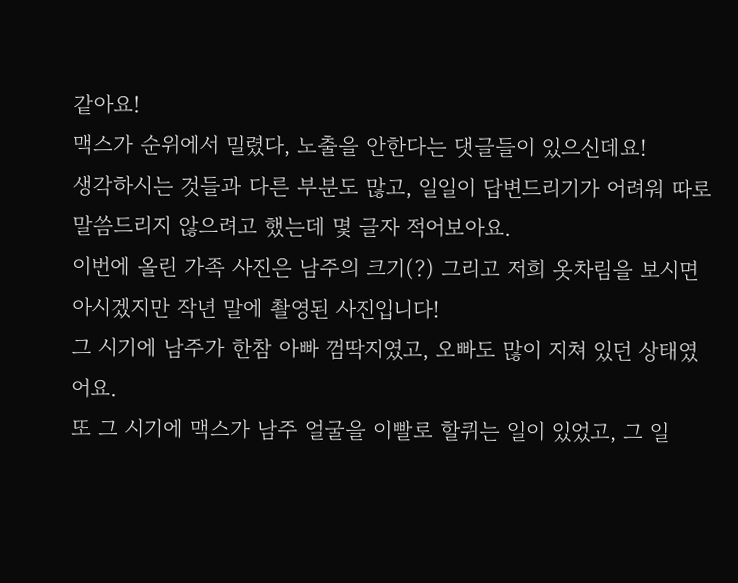같아요!
맥스가 순위에서 밀렸다, 노출을 안한다는 댓글들이 있으신데요!
생각하시는 것들과 다른 부분도 많고, 일일이 답변드리기가 어려워 따로 말씀드리지 않으려고 했는데 몇 글자 적어보아요.
이번에 올린 가족 사진은 남주의 크기(?) 그리고 저희 옷차림을 보시면 아시겠지만 작년 말에 촬영된 사진입니다!
그 시기에 남주가 한참 아빠 껌딱지였고, 오빠도 많이 지쳐 있던 상태였어요.
또 그 시기에 맥스가 남주 얼굴을 이빨로 할퀴는 일이 있었고, 그 일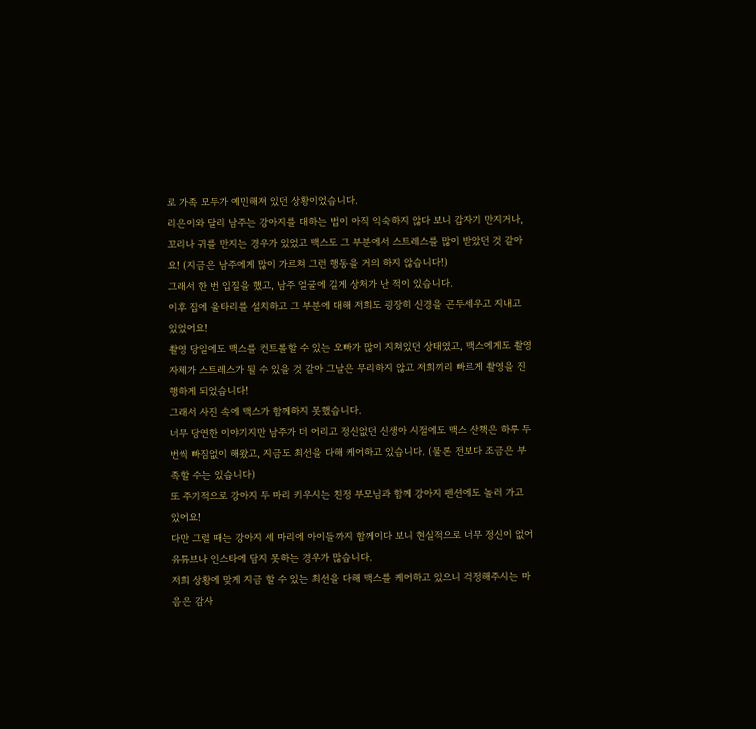로 가족 모두가 예민해져 있던 상황이었습니다.
리은이와 달리 남주는 강아지를 대하는 법이 아직 익숙하지 않다 보니 갑자기 만지거나, 꼬리나 귀를 만지는 경우가 있었고 맥스도 그 부분에서 스트레스를 많이 받았던 것 같아요! (지금은 남주에게 많이 가르쳐 그런 행동을 거의 하지 않습니다!)
그래서 한 번 입질을 했고, 남주 얼굴에 길게 상처가 난 적이 있습니다.
이후 집에 울타리를 설치하고 그 부분에 대해 저희도 굉장히 신경을 곤두세우고 지내고 있었어요!
촬영 당일에도 맥스를 컨트롤할 수 있는 오빠가 많이 지쳐있던 상태였고, 맥스에게도 촬영 자체가 스트레스가 될 수 있을 것 같아 그날은 무리하지 않고 저희끼리 빠르게 촬영을 진행하게 되었습니다!
그래서 사진 속에 맥스가 함께하지 못했습니다.
너무 당연한 이야기지만 남주가 더 어리고 정신없던 신생아 시절에도 맥스 산책은 하루 두 번씩 빠짐없이 해왔고, 지금도 최선을 다해 케어하고 있습니다. (물론 전보다 조금은 부족할 수는 있습니다)
또 주기적으로 강아지 두 마리 키우시는 친정 부모님과 함께 강아지 펜션에도 놀러 가고 있어요!
다만 그럴 때는 강아지 세 마리에 아이들까지 함께이다 보니 현실적으로 너무 정신이 없어 유튜브나 인스타에 담지 못하는 경우가 많습니다.
저희 상황에 맞게 지금 할 수 있는 최선을 다해 맥스를 케어하고 있으니 걱정해주시는 마음은 감사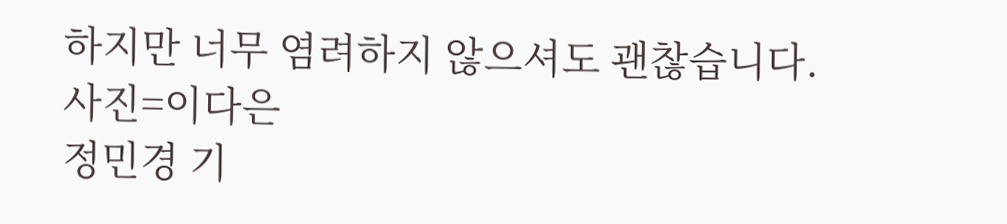하지만 너무 염려하지 않으셔도 괜찮습니다.
사진=이다은
정민경 기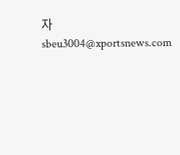자 sbeu3004@xportsnews.com